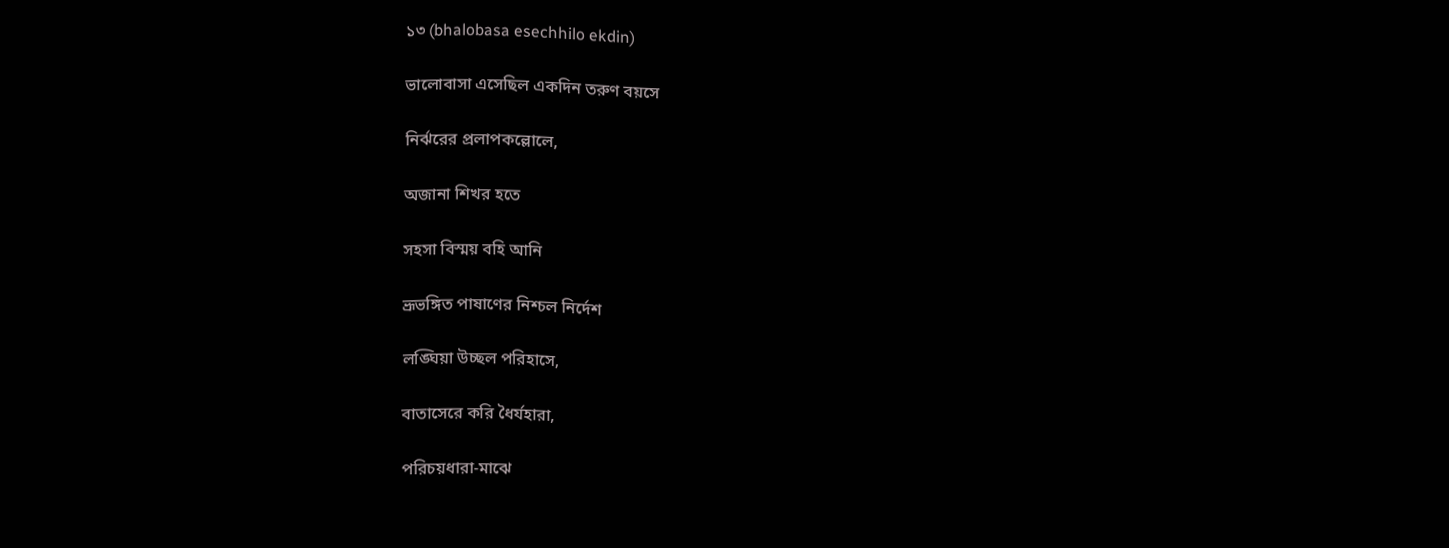১৩ (bhalobasa esechhilo ekdin)

ভালোবাসা এসেছিল একদিন তরুণ বয়সে

নির্ঝরের প্রলাপকল্লোলে,

অজানা শিখর হতে

সহসা বিস্ময় বহি আনি

ভ্রূভঙ্গিত পাষাণের নিশ্চল নির্দেশ

লঙ্ঘিয়া উচ্ছল পরিহাসে,

বাতাসেরে করি ধৈর্যহারা,

পরিচয়ধারা-মাঝে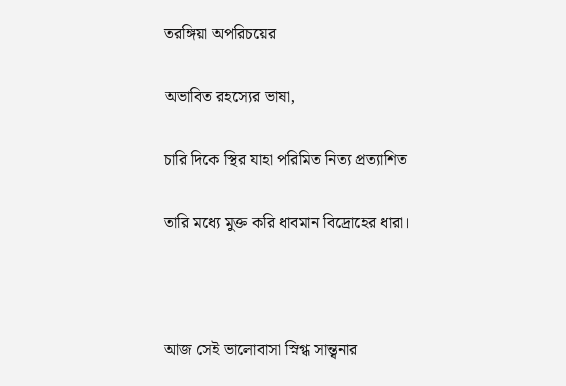তরঙ্গিয়া অপরিচয়ের

অভাবিত রহস্যের ভাষা,

চারি দিকে স্থির যাহা পরিমিত নিত্য প্রত্যাশিত

তারি মধ্যে মুক্ত করি ধাবমান বিদ্রোহের ধারা।



আজ সেই ভালোবাসা স্নিগ্ধ সান্ত্বনার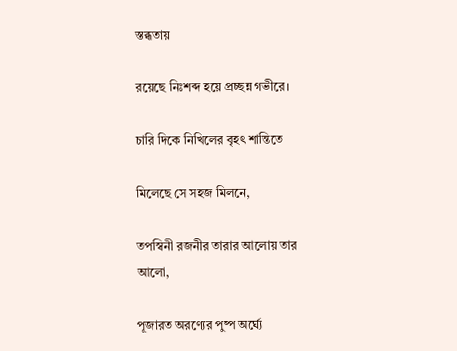স্তব্ধতায়

রয়েছে নিঃশব্দ হয়ে প্রচ্ছন্ন গভীরে।

চারি দিকে নিখিলের বৃহৎ শান্তিতে

মিলেছে সে সহজ মিলনে,

তপস্বিনী রজনীর তারার আলোয় তার আলো,

পূজারত অরণ্যের পুষ্প অর্ঘ্যে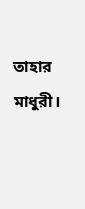তাহার মাধুরী।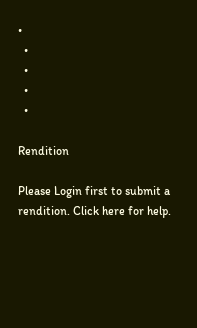•
  •
  •
  •
  •

Rendition

Please Login first to submit a rendition. Click here for help.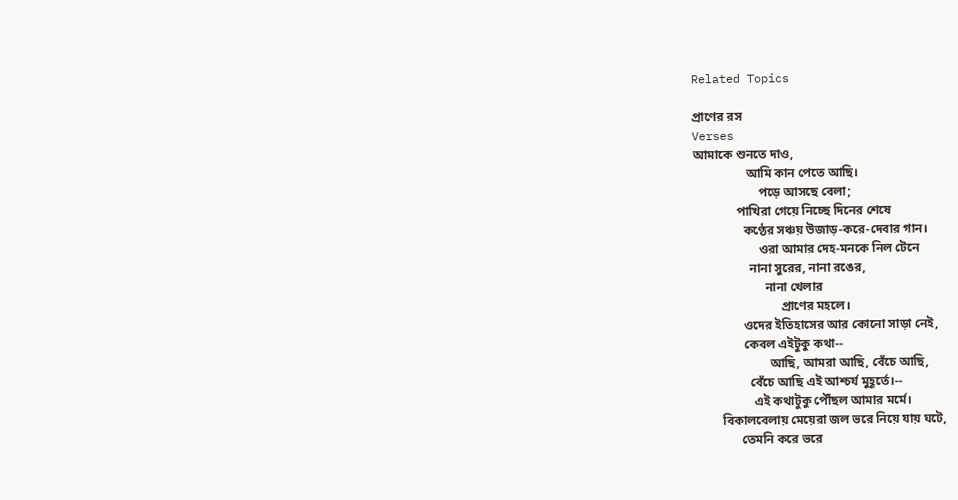Related Topics

প্রাণের রস
Verses
আমাকে শুনতে দাও,
                 আমি কান পেতে আছি।
                     পড়ে আসছে বেলা;
              পাখিরা গেয়ে নিচ্ছে দিনের শেষে
                কণ্ঠের সঞ্চয় উজাড়-করে-দেবার গান।
                     ওরা আমার দেহ-মনকে নিল টেনে
                  নানা সুরের, নানা রঙের,
                       নানা খেলার
                            প্রাণের মহলে।
                ওদের ইতিহাসের আর কোনো সাড়া নেই,
                কেবল এইটুকু কথা--
                        আছি, আমরা আছি, বেঁচে আছি,
                  বেঁচে আছি এই আশ্চর্য মুহূর্তে।--
                   এই কথাটুকু পৌঁছল আমার মর্মে।
         বিকালবেলায় মেয়েরা জল ভরে নিয়ে যায় ঘটে,
               তেমনি করে ভরে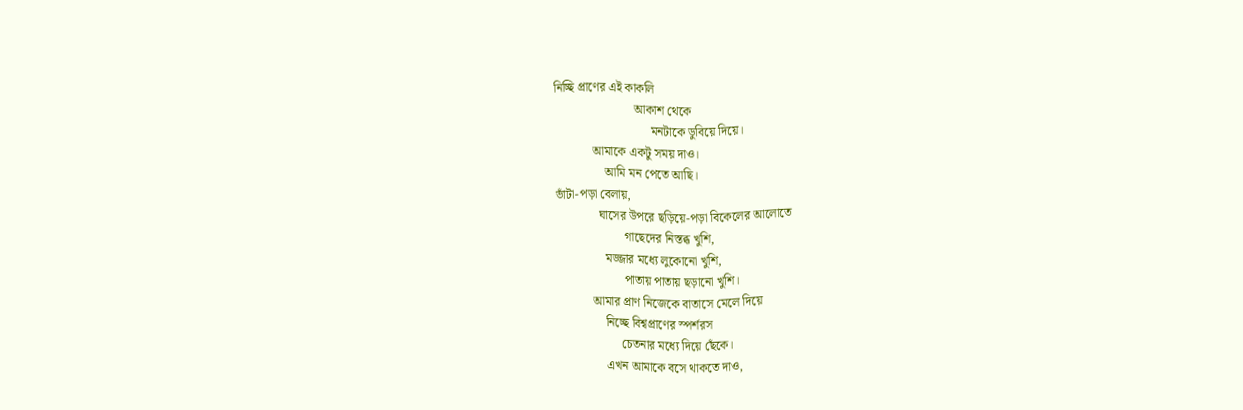নিচ্ছি প্রাণের এই কাকলি
                          আকাশ থেকে
                               মনটাকে ডুবিয়ে দিয়ে।
            আমাকে একটু সময় দাও।
                আমি মন পেতে আছি।
ভাঁটা-পড়া বেলায়,
              ঘাসের উপরে ছড়িয়ে-পড়া বিকেলের আলোতে
                      গাছেদের নিস্তব্ধ খুশি,
                মজ্জার মধ্যে লুকোনো খুশি,
                      পাতায় পাতায় ছড়ানো খুশি।
            আমার প্রাণ নিজেকে বাতাসে মেলে দিয়ে
                নিচ্ছে বিশ্বপ্রাণের স্পর্শরস
                     চেতনার মধ্যে দিয়ে ছেঁকে।
                এখন আমাকে বসে থাকতে দাও,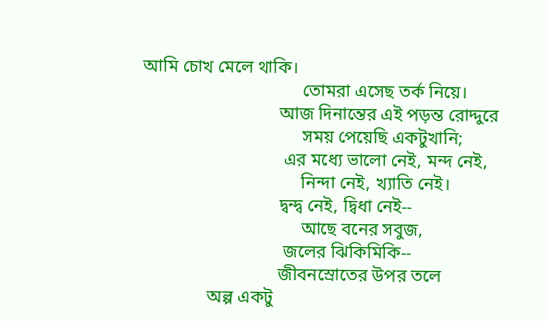আমি চোখ মেলে থাকি।
                                    তোমরা এসেছ তর্ক নিয়ে।
                               আজ দিনান্তের এই পড়ন্ত রোদ্দুরে
                                    সময় পেয়েছি একটুখানি;
                                এর মধ্যে ভালো নেই, মন্দ নেই,
                                    নিন্দা নেই, খ্যাতি নেই।
                               দ্বন্দ্ব নেই, দ্বিধা নেই--
                                    আছে বনের সবুজ,
                                জলের ঝিকিমিকি--
                               জীবনস্রোতের উপর তলে
               অল্প একটু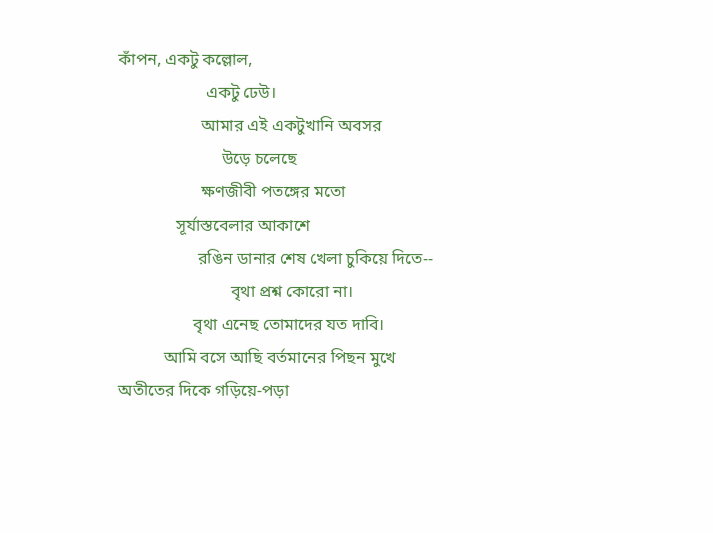কাঁপন, একটু কল্লোল,
                     একটু ঢেউ।
                    আমার এই একটুখানি অবসর
                         উড়ে চলেছে
                    ক্ষণজীবী পতঙ্গের মতো
              সূর্যাস্তবেলার আকাশে
                   রঙিন ডানার শেষ খেলা চুকিয়ে দিতে--
                           বৃথা প্রশ্ন কোরো না।
                  বৃথা এনেছ তোমাদের যত দাবি।
           আমি বসে আছি বর্তমানের পিছন মুখে
অতীতের দিকে গড়িয়ে-পড়া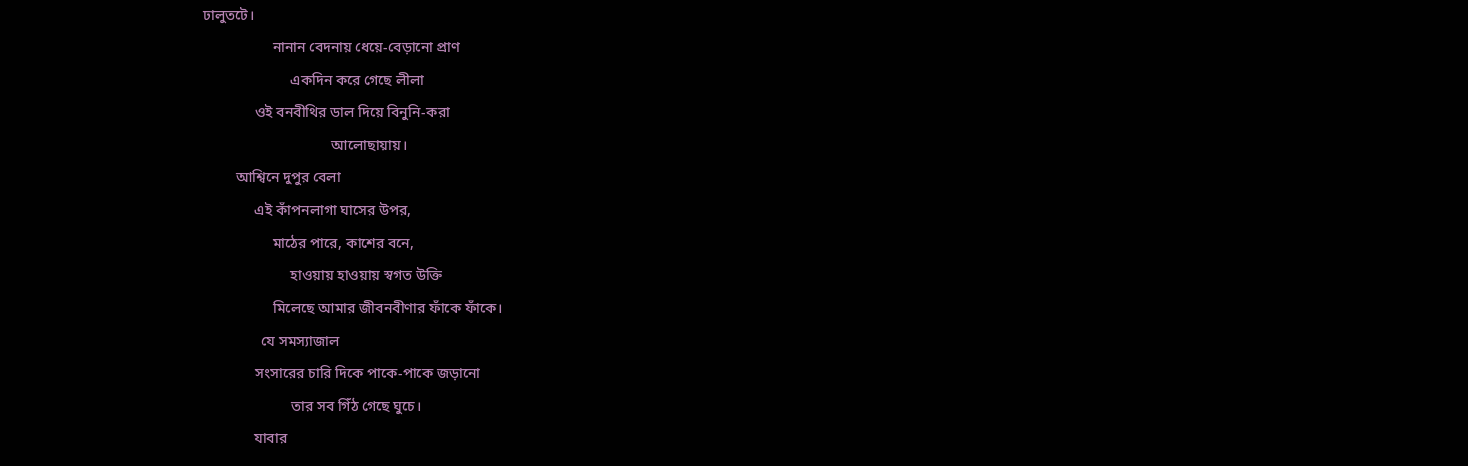ঢালুতটে।
                   নানান বেদনায় ধেয়ে-বেড়ানো প্রাণ
                        একদিন করে গেছে লীলা
              ওই বনবীথির ডাল দিয়ে বিনুনি-করা
                                   আলোছায়ায়।
         আশ্বিনে দুপুর বেলা
              এই কাঁপনলাগা ঘাসের উপর,
                   মাঠের পারে, কাশের বনে,
                        হাওয়ায় হাওয়ায় স্বগত উক্তি
                   মিলেছে আমার জীবনবীণার ফাঁকে ফাঁকে।
                যে সমস্যাজাল
              সংসারের চারি দিকে পাকে-পাকে জড়ানো
                        তার সব গিঁঠ গেছে ঘুচে।
              যাবার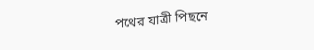পথের যাত্রী পিছনে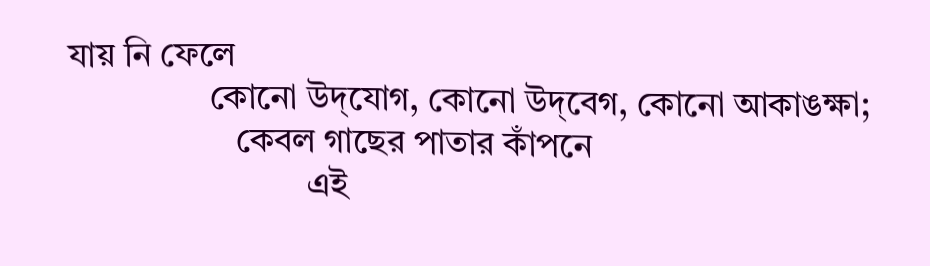যায় নি ফেলে
                কোনো উদ্‌যোগ, কোনো উদ্‌বেগ, কোনো আকাঙক্ষা;
                   কেবল গাছের পাতার কাঁপনে
                           এই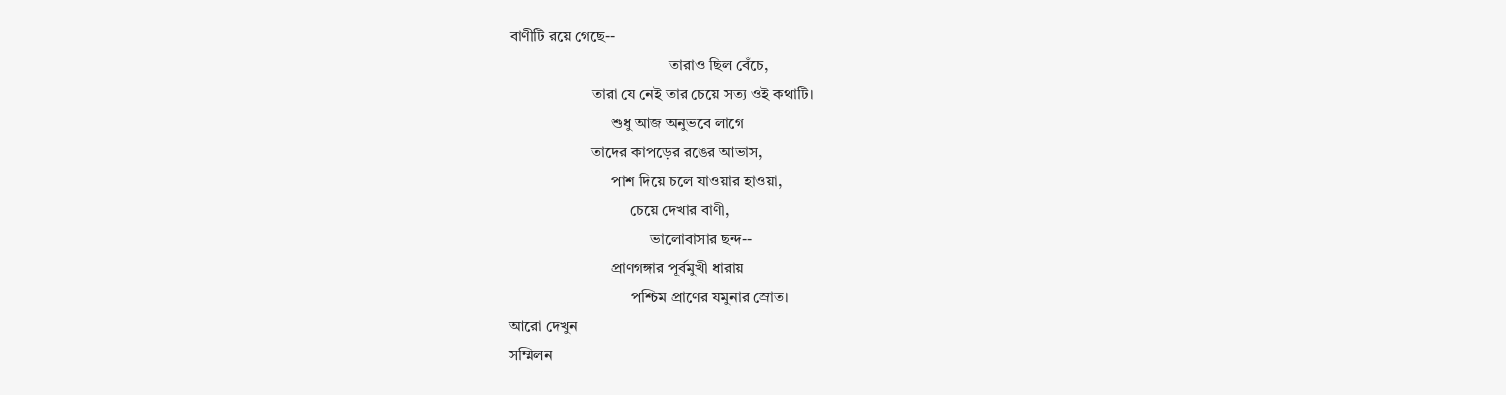বাণীটি রয়ে গেছে--
                                         তারাও ছিল বেঁচে,
                     তারা যে নেই তার চেয়ে সত্য ওই কথাটি।
                          শুধু আজ অনুভবে লাগে
                     তাদের কাপড়ের রঙের আভাস,
                          পাশ দিয়ে চলে যাওয়ার হাওয়া,
                               চেয়ে দেখার বাণী,
                                    ভালোবাসার ছন্দ--
                          প্রাণগঙ্গার পূর্বমুখী ধারায়
                               পশ্চিম প্রাণের যমুনার স্রোত।
আরো দেখুন
সম্মিলন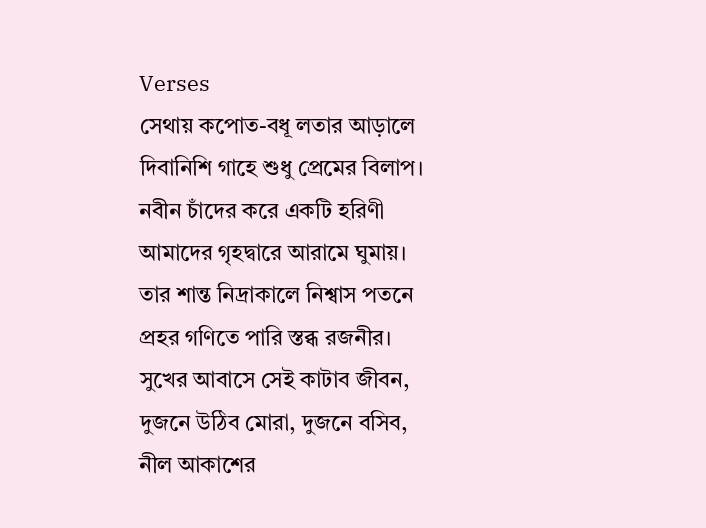Verses
সেথায় কপোত-বধূ লতার আড়ালে
দিবানিশি গাহে শুধু প্রেমের বিলাপ।
নবীন চাঁদের করে একটি হরিণী
আমাদের গৃহদ্বারে আরামে ঘুমায়।
তার শান্ত নিদ্রাকালে নিশ্বাস পতনে
প্রহর গণিতে পারি স্তব্ধ রজনীর।
সুখের আবাসে সেই কাটাব জীবন,
দুজনে উঠিব মোরা, দুজনে বসিব,
নীল আকাশের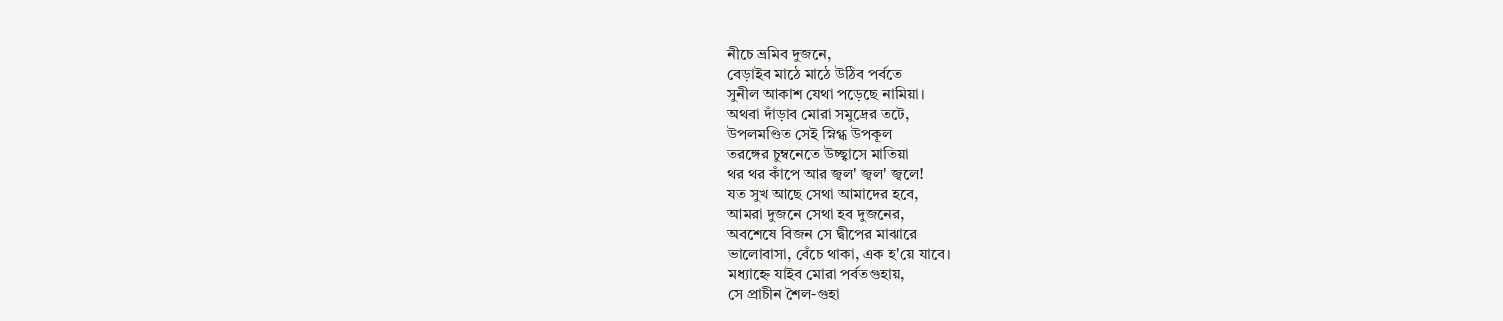নীচে ভ্রমিব দুজনে,
বেড়াইব মাঠে মাঠে উঠিব পর্বতে
সুনীল আকাশ যেথা পড়েছে নামিয়া।
অথবা দাঁড়াব মোরা সমুদ্রের তটে,
উপলমণ্ডিত সেই স্নিগ্ধ উপকূল
তরঙ্গের চুম্বনেতে উচ্ছ্বাসে মাতিয়া
থর থর কাঁপে আর জ্বল' জ্বল' জ্বলে!
যত সুখ আছে সেথা আমাদের হবে,
আমরা দুজনে সেথা হব দুজনের,
অবশেষে বিজন সে দ্বীপের মাঝারে
ভালোবাসা, বেঁচে থাকা, এক হ'য়ে যাবে।
মধ্যাহ্নে যাইব মোরা পর্বতগুহায়,
সে প্রাচীন শৈল-গুহা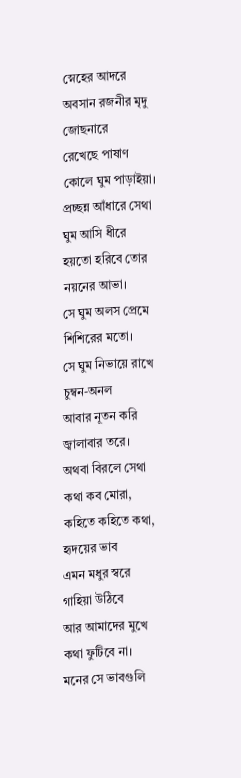স্নেহের আদরে
অবসান রজনীর মৃদু জোছনারে
রেখেছে পাষাণ কোলে ঘুম পাড়াইয়া।
প্রচ্ছন্ন আঁধারে সেথা ঘুম আসি ধীরে
হয়তো হরিবে তোর নয়নের আভা।
সে ঘুম অলস প্রেমে শিশিরের মতো।
সে ঘুম নিভায়ে রাখে চুম্বন-অনল
আবার নূতন করি জ্বালাবার তরে।
অথবা বিরলে সেথা কথা কব মোরা,
কহিতে কহিতে কথা, হৃদয়ের ভাব
এমন মধুর স্বরে গাহিয়া উঠিবে
আর আমাদের মুখে কথা ফুটিবে না।
মনের সে ভাবগুলি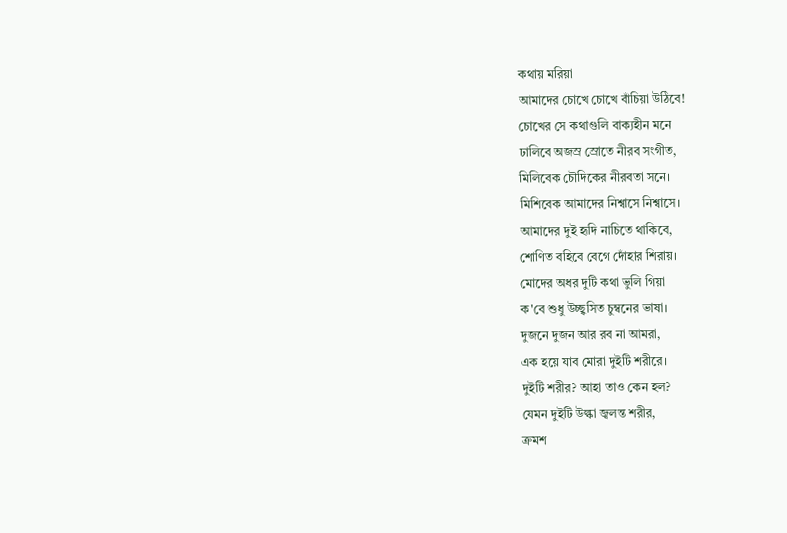কথায় মরিয়া
আমাদের চোখে চোখে বাঁচিয়া উঠিবে!
চোখের সে কথাগুলি বাক্যহীন মনে
ঢালিবে অজস্র স্রোতে নীরব সংগীত,
মিলিবেক চৌদিকের নীরবতা সনে।
মিশিবেক আমাদের নিশ্বাসে নিশ্বাসে।
আমাদের দুই হৃদি নাচিতে থাকিবে,
শোণিত বহিবে বেগে দোঁহার শিরায়।
মোদের অধর দুটি কথা ভুলি গিয়া
ক'বে শুধু উচ্ছ্বসিত চুম্বনের ভাষা।
দুজনে দুজন আর রব না আমরা,
এক হয়ে যাব মোরা দুইটি শরীরে।
দুইটি শরীর? আহা তাও কেন হল?
যেমন দুইটি উল্কা জ্বলন্ত শরীর,
ক্রমশ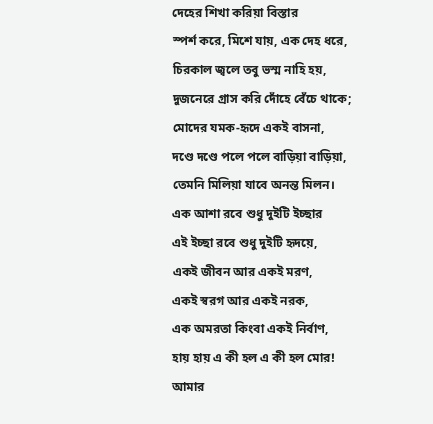দেহের শিখা করিয়া বিস্তার
স্পর্শ করে, মিশে যায়, এক দেহ ধরে,
চিরকাল জ্বলে তবু ভস্ম নাহি হয়,
দুজনেরে গ্রাস করি দোঁহে বেঁচে থাকে;
মোদের যমক-হৃদে একই বাসনা,
দণ্ডে দণ্ডে পলে পলে বাড়িয়া বাড়িয়া,
তেমনি মিলিয়া যাবে অনন্ত মিলন।
এক আশা রবে শুধু দুইটি ইচ্ছার
এই ইচ্ছা রবে শুধু দুইটি হৃদয়ে,
একই জীবন আর একই মরণ,
একই স্বরগ আর একই নরক,
এক অমরতা কিংবা একই নির্বাণ,
হায় হায় এ কী হল এ কী হল মোর!
আমার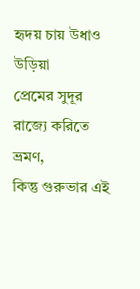হৃদয় চায় উধাও উড়িয়া
প্রেমের সুদূর রাজ্যে করিতে ভ্রমণ,
কিন্তু গুরুভার এই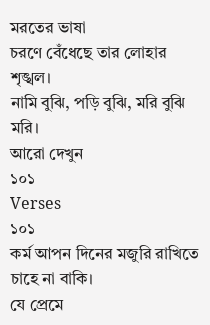মরতের ভাষা
চরণে বেঁধেছে তার লোহার শৃঙ্খল।
নামি বুঝি, পড়ি বুঝি, মরি বুঝি মরি।
আরো দেখুন
১০১
Verses
১০১
কর্ম আপন দিনের মজুরি রাখিতে চাহে না বাকি।
যে প্রেমে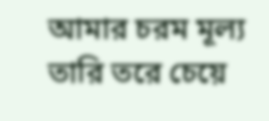আমার চরম মূল্য তারি তরে চেয়ে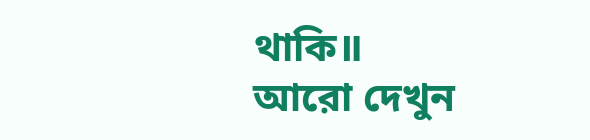থাকি॥
আরো দেখুন